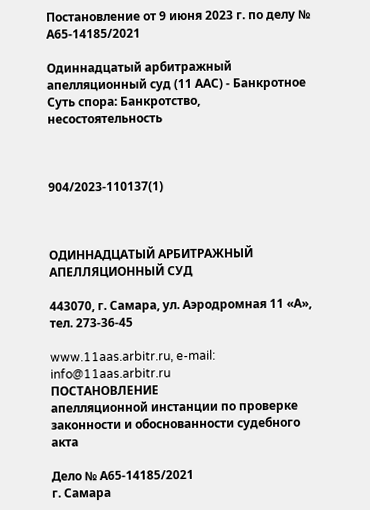Постановление от 9 июня 2023 г. по делу № А65-14185/2021

Одиннадцатый арбитражный апелляционный суд (11 ААС) - Банкротное
Суть спора: Банкротство, несостоятельность



904/2023-110137(1)



ОДИННАДЦАТЫЙ АРБИТРАЖНЫЙ АПЕЛЛЯЦИОННЫЙ СУД

443070, г. Самара, ул. Аэродромная 11 «А», тел. 273-36-45

www.11aas.arbitr.ru, e-mail: info@11aas.arbitr.ru
ПОСТАНОВЛЕНИЕ
апелляционной инстанции по проверке законности и обоснованности судебного акта

Дело № А65-14185/2021
г. Самара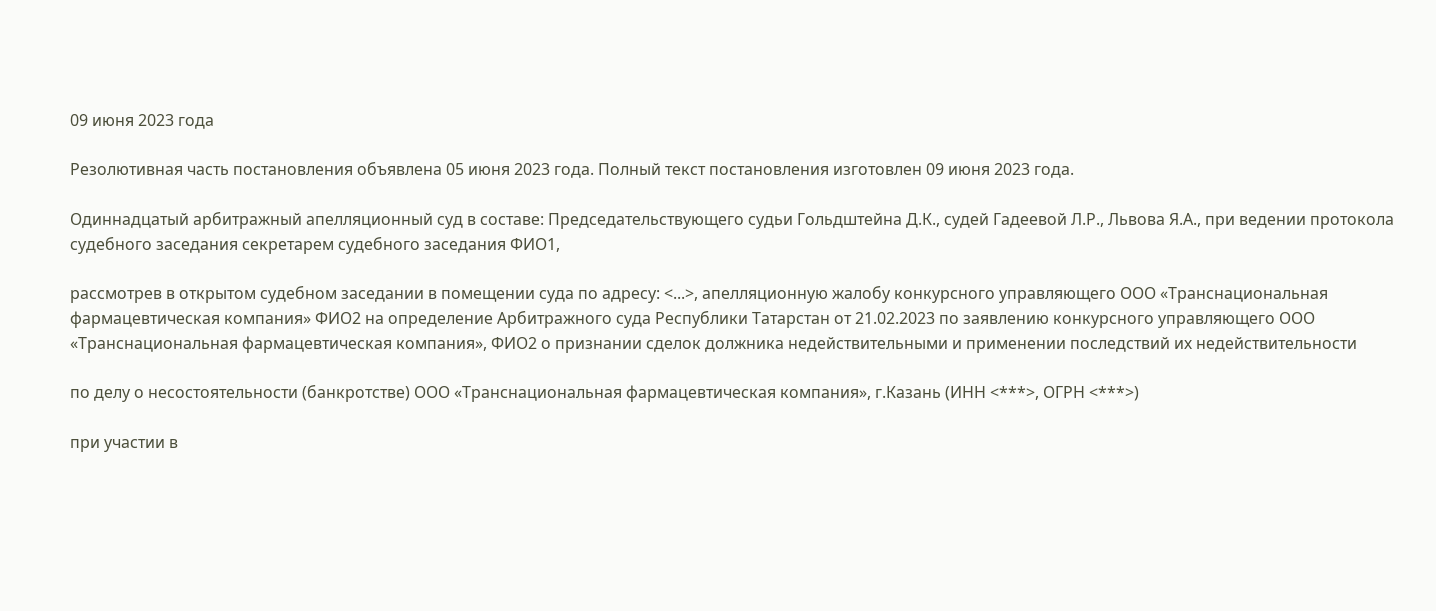09 июня 2023 года

Резолютивная часть постановления объявлена 05 июня 2023 года. Полный текст постановления изготовлен 09 июня 2023 года.

Одиннадцатый арбитражный апелляционный суд в составе: Председательствующего судьи Гольдштейна Д.К., судей Гадеевой Л.Р., Львова Я.А., при ведении протокола судебного заседания секретарем судебного заседания ФИО1,

рассмотрев в открытом судебном заседании в помещении суда по адресу: <...>, апелляционную жалобу конкурсного управляющего ООО «Транснациональная фармацевтическая компания» ФИО2 на определение Арбитражного суда Республики Татарстан от 21.02.2023 по заявлению конкурсного управляющего ООО «Транснациональная фармацевтическая компания», ФИО2 о признании сделок должника недействительными и применении последствий их недействительности

по делу о несостоятельности (банкротстве) ООО «Транснациональная фармацевтическая компания», г.Казань (ИНН <***>, ОГРН <***>)

при участии в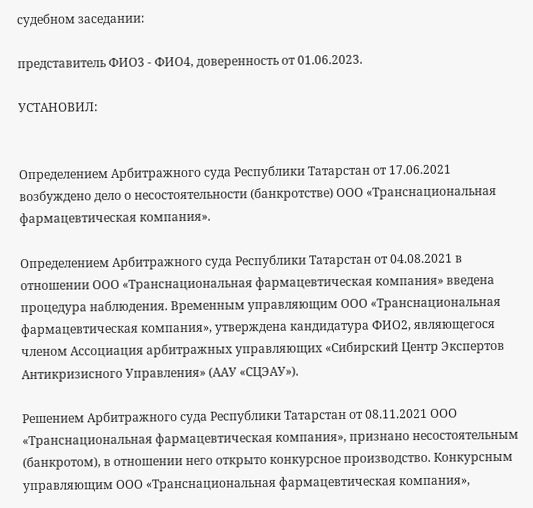судебном заседании:

представитель ФИО3 - ФИО4, доверенность от 01.06.2023.

УСТАНОВИЛ:


Определением Арбитражного суда Республики Татарстан от 17.06.2021 возбуждено дело о несостоятельности (банкротстве) ООО «Транснациональная фармацевтическая компания».

Определением Арбитражного суда Республики Татарстан от 04.08.2021 в отношении ООО «Транснациональная фармацевтическая компания» введена процедура наблюдения. Временным управляющим ООО «Транснациональная фармацевтическая компания», утверждена кандидатура ФИО2, являющегося членом Ассоциация арбитражных управляющих «Сибирский Центр Экспертов Антикризисного Управления» (ААУ «СЦЭАУ»).

Решением Арбитражного суда Республики Татарстан от 08.11.2021 ООО «Транснациональная фармацевтическая компания», признано несостоятельным (банкротом), в отношении него открыто конкурсное производство. Конкурсным управляющим ООО «Транснациональная фармацевтическая компания»,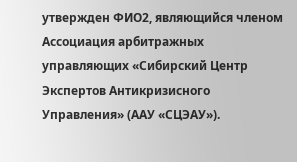утвержден ФИО2, являющийся членом Ассоциация арбитражных управляющих «Сибирский Центр Экспертов Антикризисного Управления» (ААУ «СЦЭАУ»).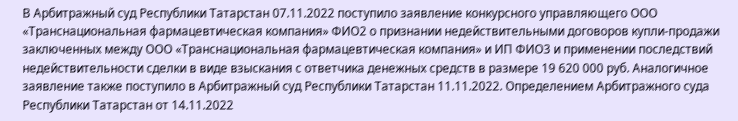В Арбитражный суд Республики Татарстан 07.11.2022 поступило заявление конкурсного управляющего ООО «Транснациональная фармацевтическая компания» ФИО2 о признании недействительными договоров купли-продажи заключенных между ООО «Транснациональная фармацевтическая компания» и ИП ФИО3 и применении последствий недействительности сделки в виде взыскания с ответчика денежных средств в размере 19 620 000 руб. Аналогичное заявление также поступило в Арбитражный суд Республики Татарстан 11.11.2022. Определением Арбитражного суда Республики Татарстан от 14.11.2022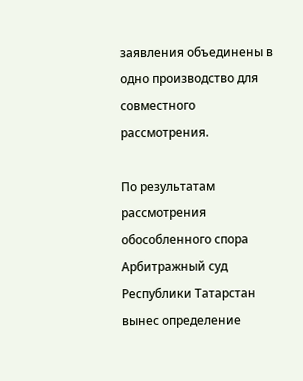заявления объединены в одно производство для совместного рассмотрения.

По результатам рассмотрения обособленного спора Арбитражный суд Республики Татарстан вынес определение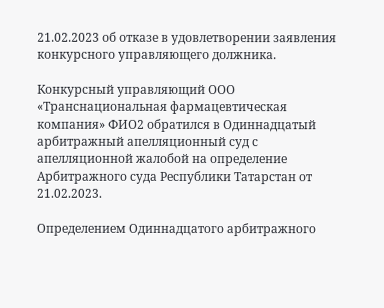21.02.2023 об отказе в удовлетворении заявления конкурсного управляющего должника.

Конкурсный управляющий ООО «Транснациональная фармацевтическая компания» ФИО2 обратился в Одиннадцатый арбитражный апелляционный суд с апелляционной жалобой на определение Арбитражного суда Республики Татарстан от 21.02.2023.

Определением Одиннадцатого арбитражного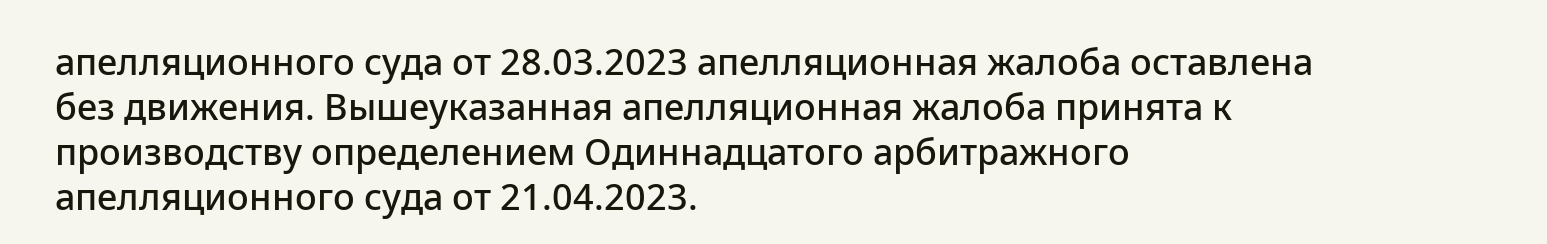апелляционного суда от 28.03.2023 апелляционная жалоба оставлена без движения. Вышеуказанная апелляционная жалоба принята к производству определением Одиннадцатого арбитражного апелляционного суда от 21.04.2023.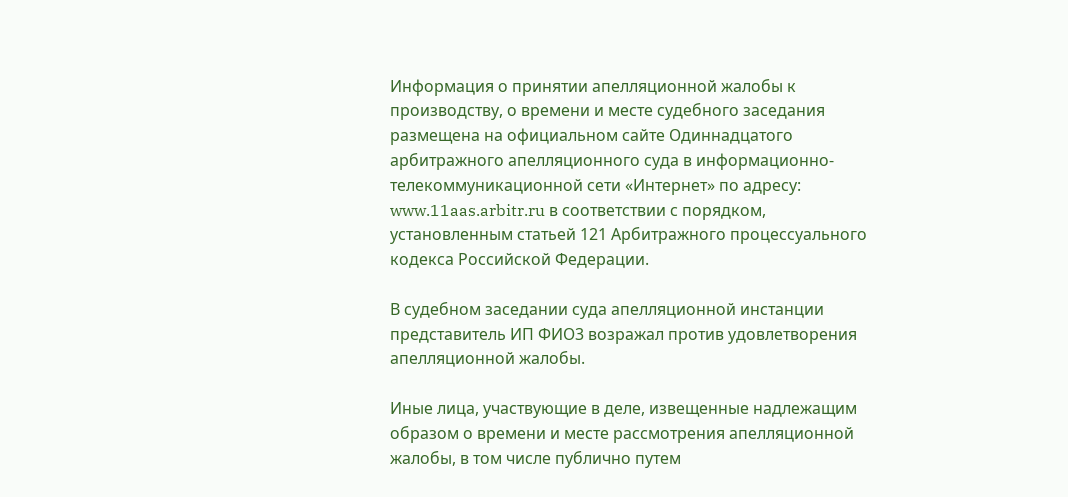Информация о принятии апелляционной жалобы к производству, о времени и месте судебного заседания размещена на официальном сайте Одиннадцатого арбитражного апелляционного суда в информационно-телекоммуникационной сети «Интернет» по адресу: www.11aas.arbitr.ru в соответствии с порядком, установленным статьей 121 Арбитражного процессуального кодекса Российской Федерации.

В судебном заседании суда апелляционной инстанции представитель ИП ФИО3 возражал против удовлетворения апелляционной жалобы.

Иные лица, участвующие в деле, извещенные надлежащим образом о времени и месте рассмотрения апелляционной жалобы, в том числе публично путем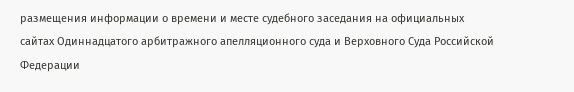размещения информации о времени и месте судебного заседания на официальных сайтах Одиннадцатого арбитражного апелляционного суда и Верховного Суда Российской Федерации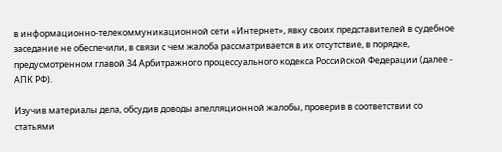в информационно-телекоммуникационной сети «Интернет», явку своих представителей в судебное заседание не обеспечили, в связи с чем жалоба рассматривается в их отсутствие, в порядке, предусмотренном главой 34 Арбитражного процессуального кодекса Российской Федерации (далее - АПК РФ).

Изучив материалы дела, обсудив доводы апелляционной жалобы, проверив в соответствии со статьями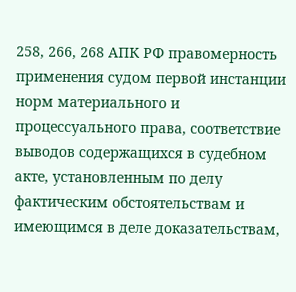258, 266, 268 АПК РФ правомерность применения судом первой инстанции норм материального и процессуального права, соответствие выводов содержащихся в судебном акте, установленным по делу фактическим обстоятельствам и имеющимся в деле доказательствам,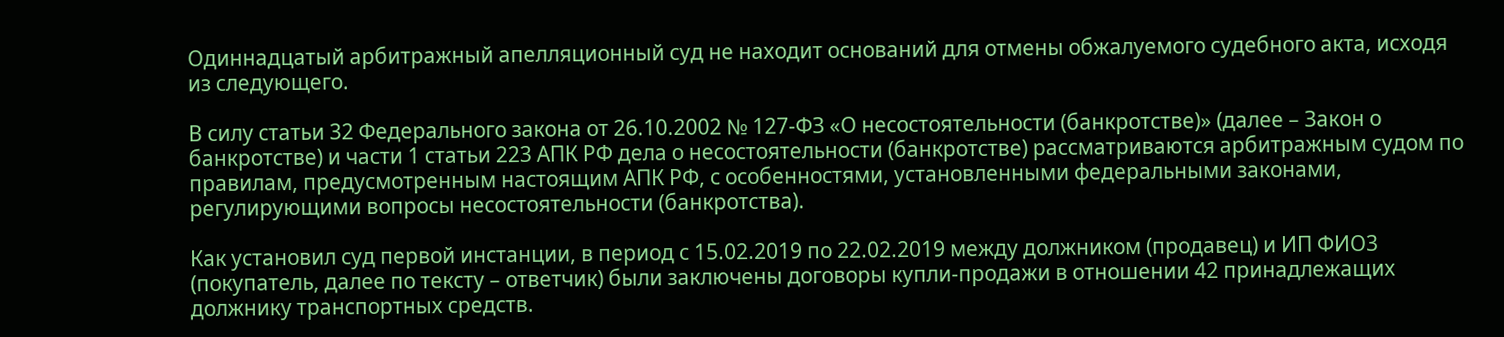Одиннадцатый арбитражный апелляционный суд не находит оснований для отмены обжалуемого судебного акта, исходя из следующего.

В силу статьи 32 Федерального закона от 26.10.2002 № 127-ФЗ «О несостоятельности (банкротстве)» (далее – Закон о банкротстве) и части 1 статьи 223 АПК РФ дела о несостоятельности (банкротстве) рассматриваются арбитражным судом по правилам, предусмотренным настоящим АПК РФ, с особенностями, установленными федеральными законами, регулирующими вопросы несостоятельности (банкротства).

Как установил суд первой инстанции, в период с 15.02.2019 по 22.02.2019 между должником (продавец) и ИП ФИО3 (покупатель, далее по тексту – ответчик) были заключены договоры купли-продажи в отношении 42 принадлежащих должнику транспортных средств.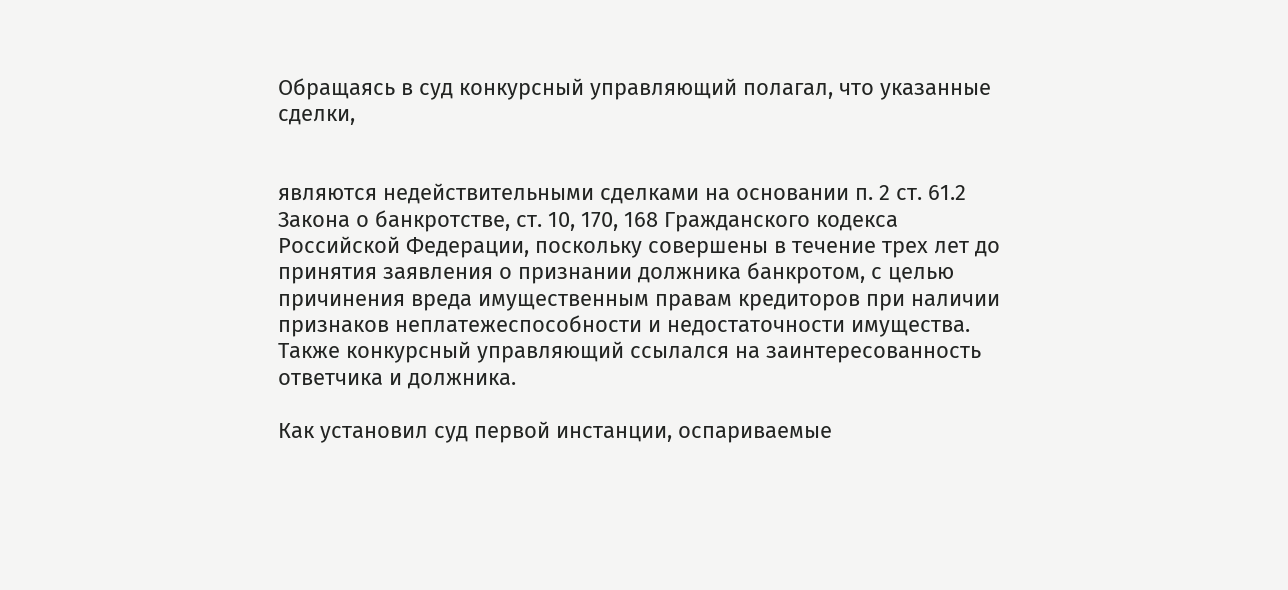Обращаясь в суд конкурсный управляющий полагал, что указанные сделки,


являются недействительными сделками на основании п. 2 ст. 61.2 Закона о банкротстве, ст. 10, 170, 168 Гражданского кодекса Российской Федерации, поскольку совершены в течение трех лет до принятия заявления о признании должника банкротом, с целью причинения вреда имущественным правам кредиторов при наличии признаков неплатежеспособности и недостаточности имущества. Также конкурсный управляющий ссылался на заинтересованность ответчика и должника.

Как установил суд первой инстанции, оспариваемые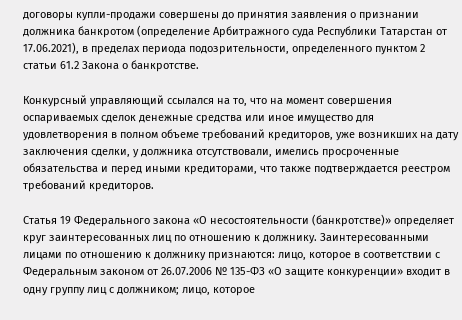договоры купли-продажи совершены до принятия заявления о признании должника банкротом (определение Арбитражного суда Республики Татарстан от 17.06.2021), в пределах периода подозрительности, определенного пунктом 2 статьи 61.2 Закона о банкротстве.

Конкурсный управляющий ссылался на то, что на момент совершения оспариваемых сделок денежные средства или иное имущество для удовлетворения в полном объеме требований кредиторов, уже возникших на дату заключения сделки, у должника отсутствовали, имелись просроченные обязательства и перед иными кредиторами, что также подтверждается реестром требований кредиторов.

Статья 19 Федерального закона «О несостоятельности (банкротстве)» определяет круг заинтересованных лиц по отношению к должнику. Заинтересованными лицами по отношению к должнику признаются: лицо, которое в соответствии с Федеральным законом от 26.07.2006 № 135-ФЗ «О защите конкуренции» входит в одну группу лиц с должником; лицо, которое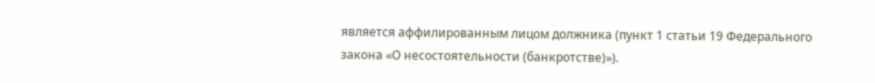является аффилированным лицом должника (пункт 1 статьи 19 Федерального закона «О несостоятельности (банкротстве)»).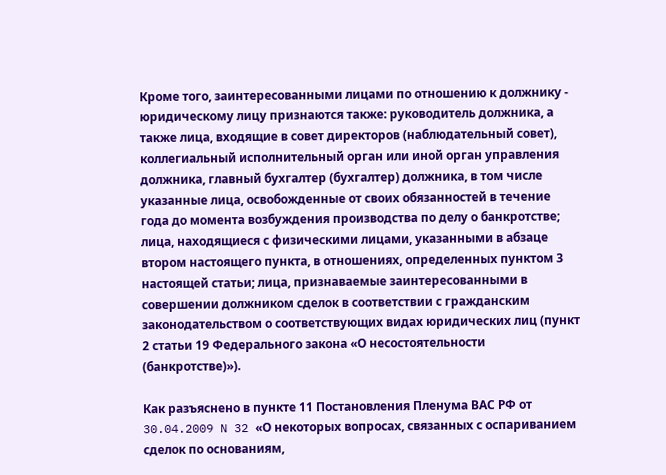Кроме того, заинтересованными лицами по отношению к должнику - юридическому лицу признаются также: руководитель должника, а также лица, входящие в совет директоров (наблюдательный совет), коллегиальный исполнительный орган или иной орган управления должника, главный бухгалтер (бухгалтер) должника, в том числе указанные лица, освобожденные от своих обязанностей в течение года до момента возбуждения производства по делу о банкротстве; лица, находящиеся с физическими лицами, указанными в абзаце втором настоящего пункта, в отношениях, определенных пунктом 3 настоящей статьи; лица, признаваемые заинтересованными в совершении должником сделок в соответствии с гражданским законодательством о соответствующих видах юридических лиц (пункт 2 статьи 19 Федерального закона «О несостоятельности (банкротстве)»).

Как разъяснено в пункте 11 Постановления Пленума ВАС РФ от 30.04.2009 N 32 «О некоторых вопросах, связанных с оспариванием сделок по основаниям,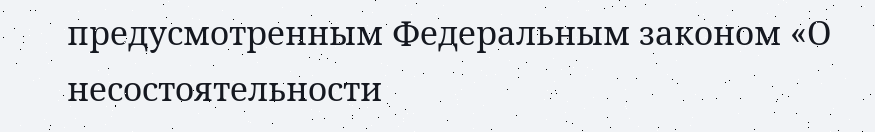предусмотренным Федеральным законом «О несостоятельности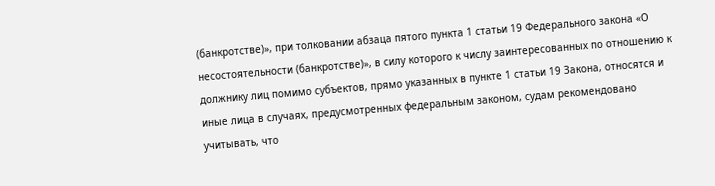(банкротстве)», при толковании абзаца пятого пункта 1 статьи 19 Федерального закона «О несостоятельности (банкротстве)», в силу которого к числу заинтересованных по отношению к должнику лиц помимо субъектов, прямо указанных в пункте 1 статьи 19 Закона, относятся и иные лица в случаях, предусмотренных федеральным законом, судам рекомендовано учитывать, что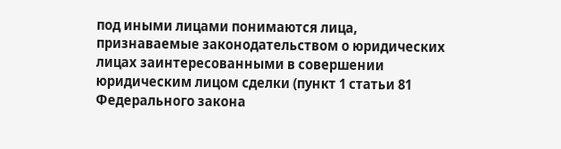под иными лицами понимаются лица, признаваемые законодательством о юридических лицах заинтересованными в совершении юридическим лицом сделки (пункт 1 статьи 81 Федерального закона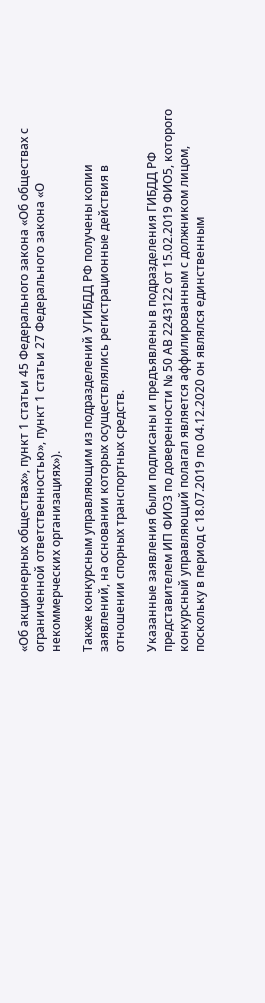«Об акционерных обществах», пункт 1 статьи 45 Федерального закона «Об обществах с ограниченной ответственностью», пункт 1 статьи 27 Федерального закона «О некоммерческих организациях»).

Также конкурсным управляющим из подразделений УГИБДД РФ получены копии заявлений, на основании которых осуществлялись регистрационные действия в отношении спорных транспортных средств.

Указанные заявления были подписаны и предъявлены в подразделения ГИБДД РФ представителем ИП ФИО3 по доверенности № 50 АВ 2243122 от 15.02.2019 ФИО5, которого конкурсный управляющий полагал является аффилированным с должником лицом, поскольку в период с 18.07.2019 по 04.12.2020 он являлся единственным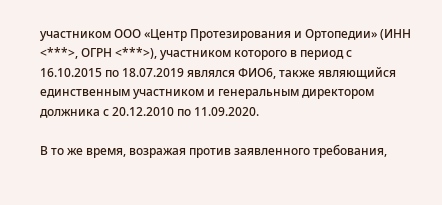участником ООО «Центр Протезирования и Ортопедии» (ИНН <***>, ОГРН <***>), участником которого в период с 16.10.2015 по 18.07.2019 являлся ФИО6, также являющийся единственным участником и генеральным директором должника с 20.12.2010 по 11.09.2020.

В то же время, возражая против заявленного требования,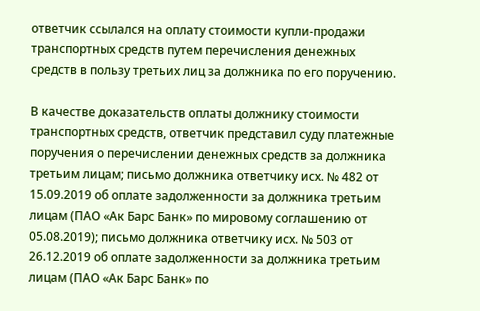ответчик ссылался на оплату стоимости купли-продажи транспортных средств путем перечисления денежных средств в пользу третьих лиц за должника по его поручению.

В качестве доказательств оплаты должнику стоимости транспортных средств, ответчик представил суду платежные поручения о перечислении денежных средств за должника третьим лицам; письмо должника ответчику исх. № 482 от 15.09.2019 об оплате задолженности за должника третьим лицам (ПАО «Ак Барс Банк» по мировому соглашению от 05.08.2019); письмо должника ответчику исх. № 503 от 26.12.2019 об оплате задолженности за должника третьим лицам (ПАО «Ак Барс Банк» по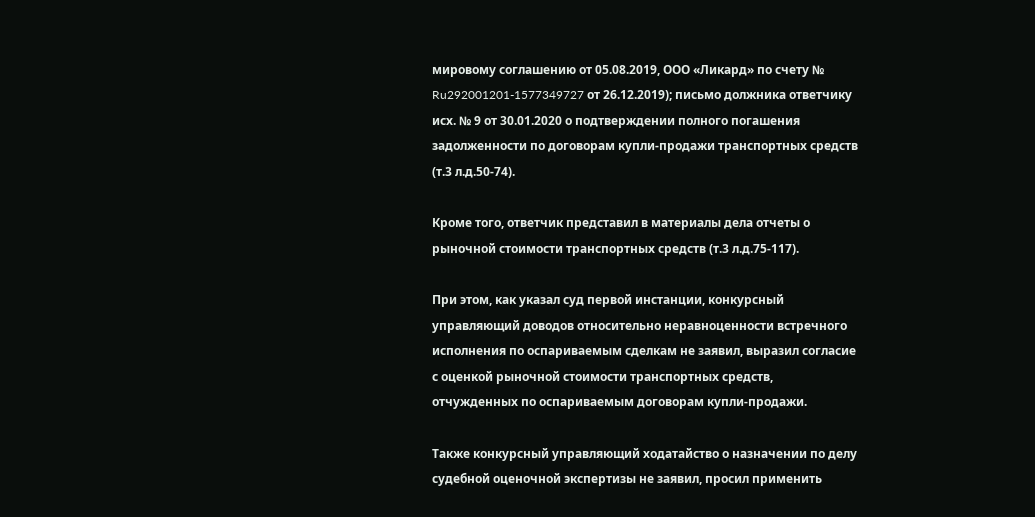мировому соглашению от 05.08.2019, ООО «Ликард» по счету № Ru292001201-1577349727 от 26.12.2019); письмо должника ответчику исх. № 9 от 30.01.2020 о подтверждении полного погашения задолженности по договорам купли-продажи транспортных средств (т.3 л.д.50-74).

Кроме того, ответчик представил в материалы дела отчеты о рыночной стоимости транспортных средств (т.3 л.д.75-117).

При этом, как указал суд первой инстанции, конкурсный управляющий доводов относительно неравноценности встречного исполнения по оспариваемым сделкам не заявил, выразил согласие с оценкой рыночной стоимости транспортных средств, отчужденных по оспариваемым договорам купли-продажи.

Также конкурсный управляющий ходатайство о назначении по делу судебной оценочной экспертизы не заявил, просил применить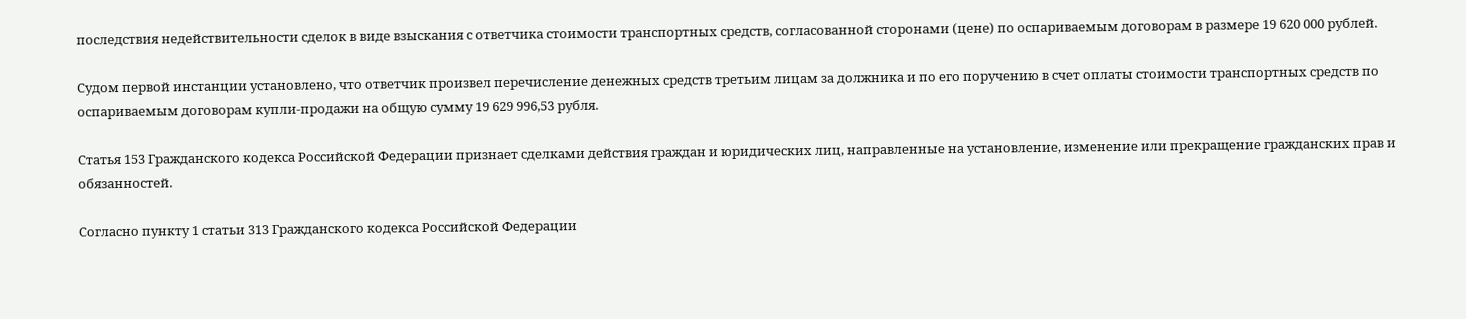последствия недействительности сделок в виде взыскания с ответчика стоимости транспортных средств, согласованной сторонами (цене) по оспариваемым договорам в размере 19 620 000 рублей.

Судом первой инстанции установлено, что ответчик произвел перечисление денежных средств третьим лицам за должника и по его поручению в счет оплаты стоимости транспортных средств по оспариваемым договорам купли-продажи на общую сумму 19 629 996,53 рубля.

Статья 153 Гражданского кодекса Российской Федерации признает сделками действия граждан и юридических лиц, направленные на установление, изменение или прекращение гражданских прав и обязанностей.

Согласно пункту 1 статьи 313 Гражданского кодекса Российской Федерации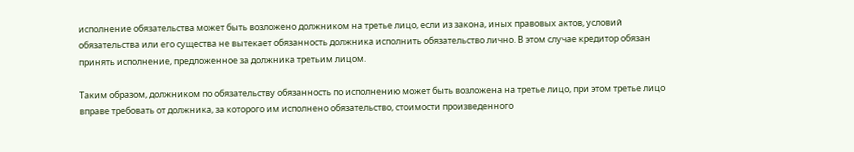исполнение обязательства может быть возложено должником на третье лицо, если из закона, иных правовых актов, условий обязательства или его существа не вытекает обязанность должника исполнить обязательство лично. В этом случае кредитор обязан принять исполнение, предложенное за должника третьим лицом.

Таким образом, должником по обязательству обязанность по исполнению может быть возложена на третье лицо, при этом третье лицо вправе требовать от должника, за которого им исполнено обязательство, стоимости произведенного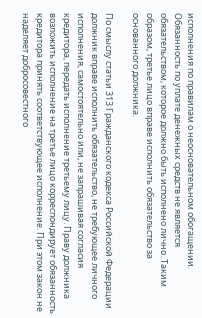исполнения по правилам о неосновательном обогащении. Обязанность по уплате денежных средств не является обязательством, которое должно быть исполнено лично. Таким образом, третье лицо вправе исполнить обязательство за основанного должника.

По смыслу статьи 313 Гражданского кодекса Российской Федерации должник вправе исполнить обязательство, не требующее личного исполнения, самостоятельно или, не запрашивая согласия кредитора, передать исполнение третьему лицу. Праву должника возложить исполнение на третье лицо корреспондирует обязанность кредитора принять соответствующее исполнение. При этом закон не наделяет добросовестного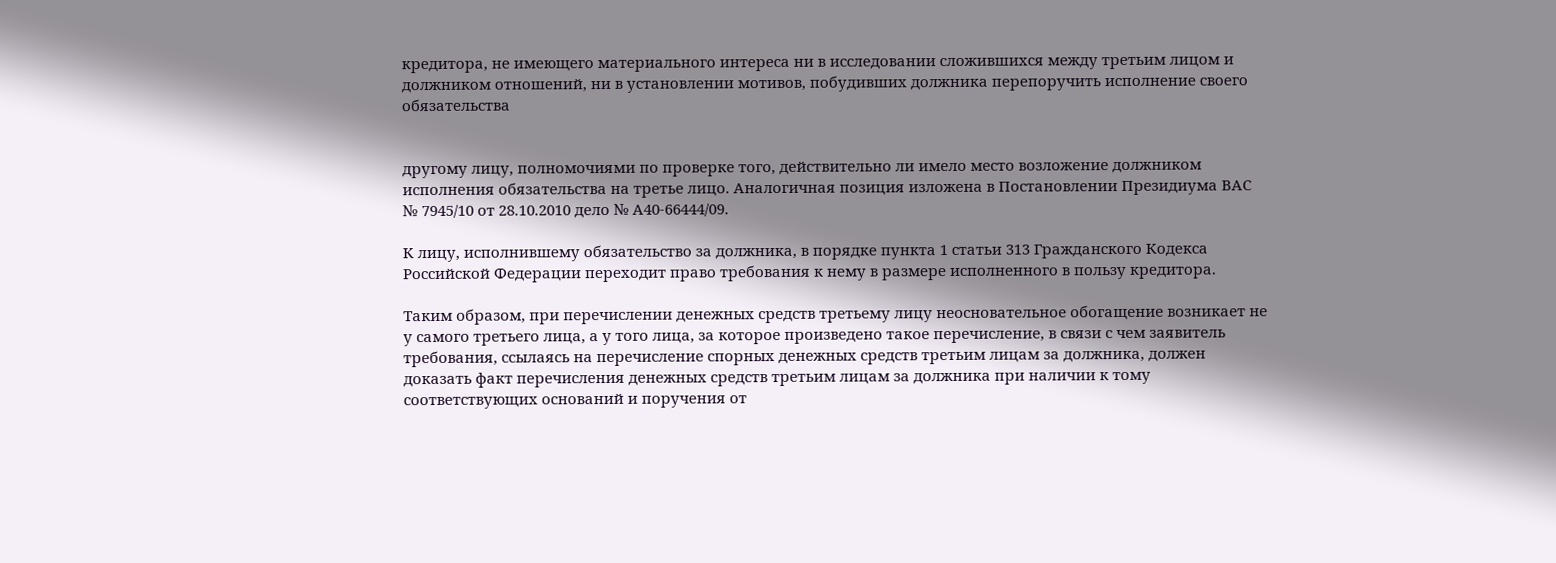кредитора, не имеющего материального интереса ни в исследовании сложившихся между третьим лицом и должником отношений, ни в установлении мотивов, побудивших должника перепоручить исполнение своего обязательства


другому лицу, полномочиями по проверке того, действительно ли имело место возложение должником исполнения обязательства на третье лицо. Аналогичная позиция изложена в Постановлении Президиума ВАС № 7945/10 от 28.10.2010 дело № А40-66444/09.

К лицу, исполнившему обязательство за должника, в порядке пункта 1 статьи 313 Гражданского Кодекса Российской Федерации переходит право требования к нему в размере исполненного в пользу кредитора.

Таким образом, при перечислении денежных средств третьему лицу неосновательное обогащение возникает не у самого третьего лица, а у того лица, за которое произведено такое перечисление, в связи с чем заявитель требования, ссылаясь на перечисление спорных денежных средств третьим лицам за должника, должен доказать факт перечисления денежных средств третьим лицам за должника при наличии к тому соответствующих оснований и поручения от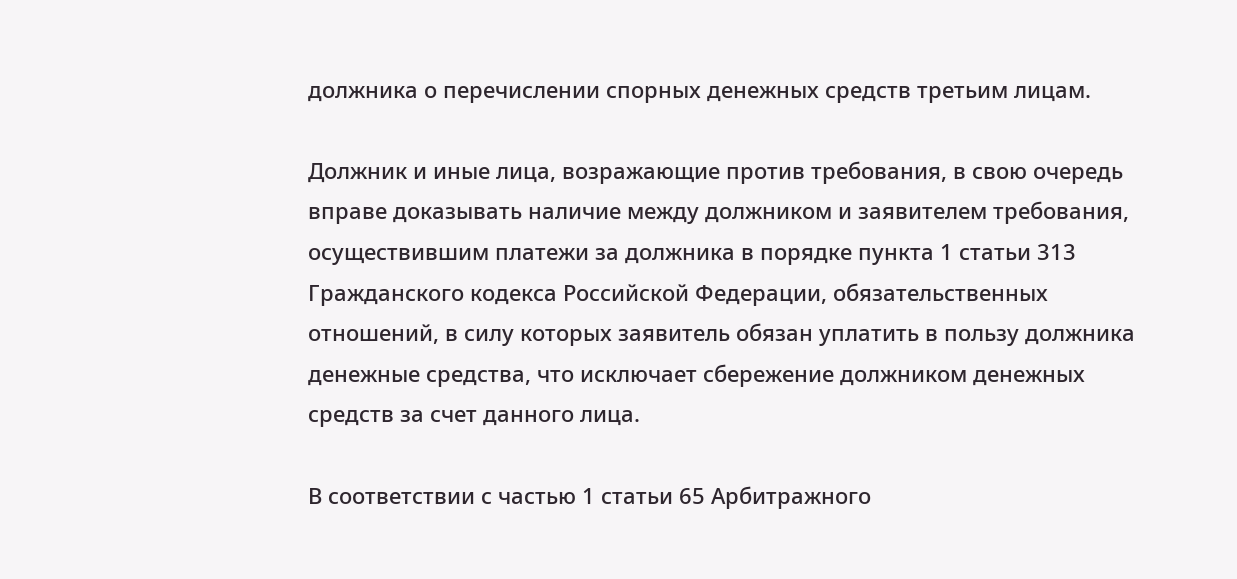должника о перечислении спорных денежных средств третьим лицам.

Должник и иные лица, возражающие против требования, в свою очередь вправе доказывать наличие между должником и заявителем требования, осуществившим платежи за должника в порядке пункта 1 статьи 313 Гражданского кодекса Российской Федерации, обязательственных отношений, в силу которых заявитель обязан уплатить в пользу должника денежные средства, что исключает сбережение должником денежных средств за счет данного лица.

В соответствии с частью 1 статьи 65 Арбитражного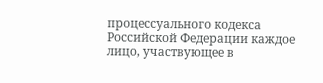процессуального кодекса Российской Федерации каждое лицо, участвующее в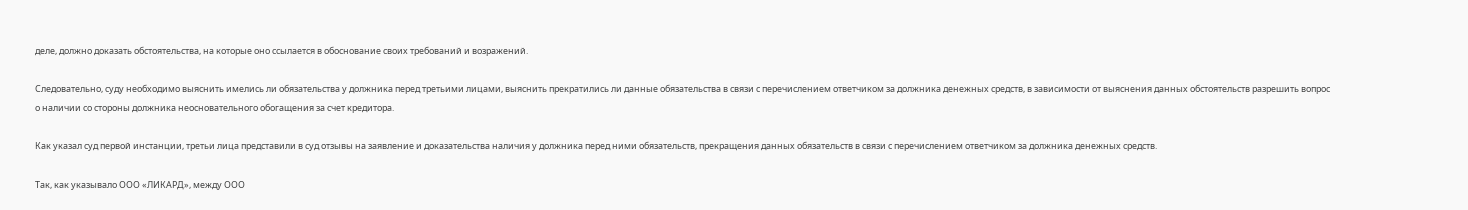деле, должно доказать обстоятельства, на которые оно ссылается в обоснование своих требований и возражений.

Следовательно, суду необходимо выяснить имелись ли обязательства у должника перед третьими лицами, выяснить прекратились ли данные обязательства в связи с перечислением ответчиком за должника денежных средств, в зависимости от выяснения данных обстоятельств разрешить вопрос о наличии со стороны должника неосновательного обогащения за счет кредитора.

Как указал суд первой инстанции, третьи лица представили в суд отзывы на заявление и доказательства наличия у должника перед ними обязательств, прекращения данных обязательств в связи с перечислением ответчиком за должника денежных средств.

Так, как указывало ООО «ЛИКАРД», между ООО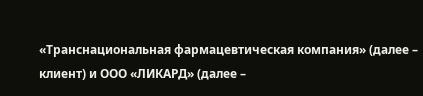«Транснациональная фармацевтическая компания» (далее – клиент) и ООО «ЛИКАРД» (далее –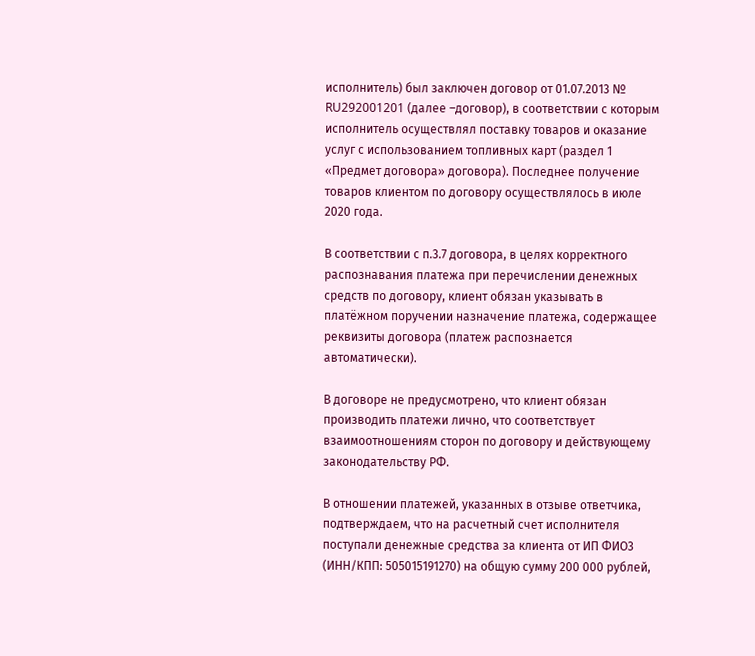исполнитель) был заключен договор от 01.07.2013 № RU292001201 (далее –договор), в соответствии с которым исполнитель осуществлял поставку товаров и оказание услуг с использованием топливных карт (раздел 1 «Предмет договора» договора). Последнее получение товаров клиентом по договору осуществлялось в июле 2020 года.

В соответствии с п.3.7 договора, в целях корректного распознавания платежа при перечислении денежных средств по договору, клиент обязан указывать в платёжном поручении назначение платежа, содержащее реквизиты договора (платеж распознается автоматически).

В договоре не предусмотрено, что клиент обязан производить платежи лично, что соответствует взаимоотношениям сторон по договору и действующему законодательству РФ.

В отношении платежей, указанных в отзыве ответчика, подтверждаем, что на расчетный счет исполнителя поступали денежные средства за клиента от ИП ФИО3 (ИНН/КПП: 505015191270) на общую сумму 200 000 рублей,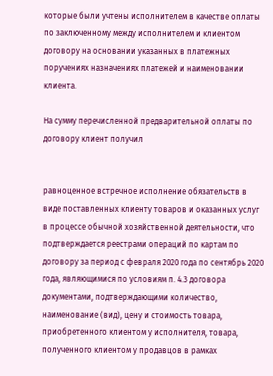которые были учтены исполнителем в качестве оплаты по заключенному между исполнителем и клиентом договору на основании указанных в платежных поручениях назначениях платежей и наименовании клиента.

На сумму перечисленной предварительной оплаты по договору клиент получил


равноценное встречное исполнение обязательств в виде поставленных клиенту товаров и оказанных услуг в процессе обычной хозяйственной деятельности, что подтверждается реестрами операций по картам по договору за период с февраля 2020 года по сентябрь 2020 года, являющимися по условиям п. 4.3 договора документами, подтверждающими количество, наименование (вид), цену и стоимость товара, приобретенного клиентом у исполнителя, товара, полученного клиентом у продавцов в рамках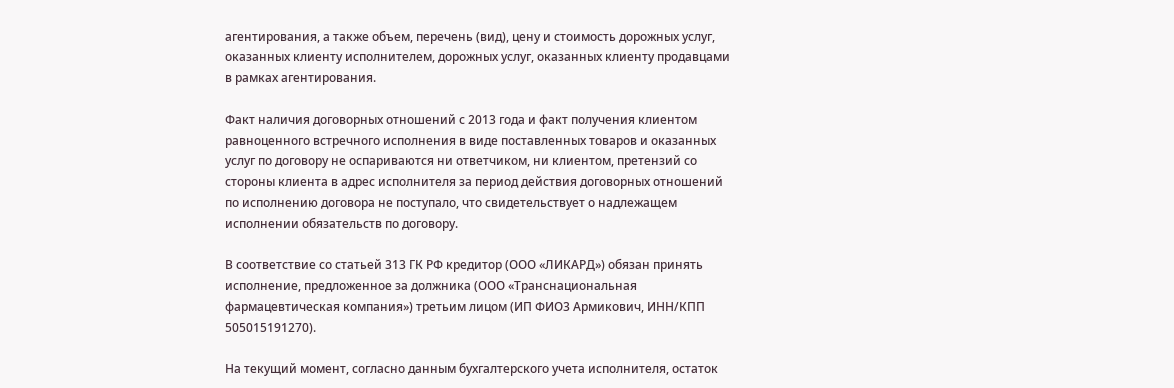агентирования, а также объем, перечень (вид), цену и стоимость дорожных услуг, оказанных клиенту исполнителем, дорожных услуг, оказанных клиенту продавцами в рамках агентирования.

Факт наличия договорных отношений с 2013 года и факт получения клиентом равноценного встречного исполнения в виде поставленных товаров и оказанных услуг по договору не оспариваются ни ответчиком, ни клиентом, претензий со стороны клиента в адрес исполнителя за период действия договорных отношений по исполнению договора не поступало, что свидетельствует о надлежащем исполнении обязательств по договору.

В соответствие со статьей 313 ГК РФ кредитор (ООО «ЛИКАРД») обязан принять исполнение, предложенное за должника (ООО «Транснациональная фармацевтическая компания») третьим лицом (ИП ФИО3 Армикович, ИНН/КПП 505015191270).

На текущий момент, согласно данным бухгалтерского учета исполнителя, остаток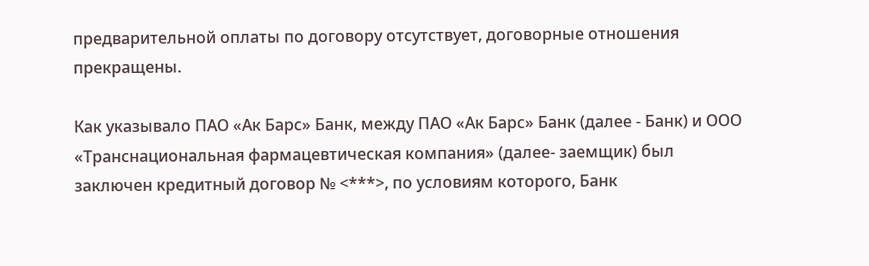предварительной оплаты по договору отсутствует, договорные отношения прекращены.

Как указывало ПАО «Ак Барс» Банк, между ПАО «Ак Барс» Банк (далее - Банк) и ООО «Транснациональная фармацевтическая компания» (далее- заемщик) был заключен кредитный договор № <***>, по условиям которого, Банк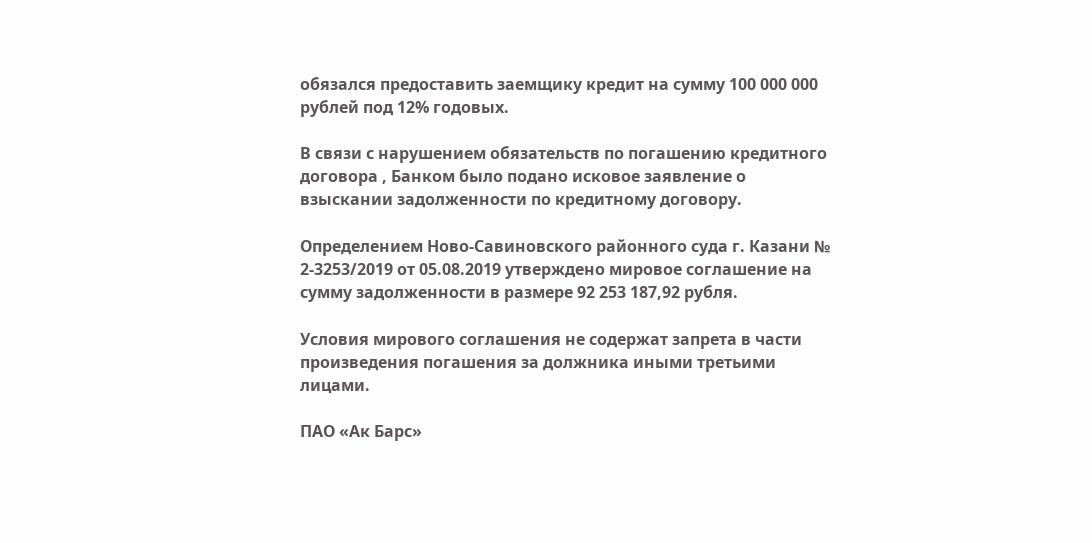обязался предоставить заемщику кредит на сумму 100 000 000 рублей под 12% годовых.

В связи с нарушением обязательств по погашению кредитного договора , Банком было подано исковое заявление о взыскании задолженности по кредитному договору.

Определением Ново-Савиновского районного суда г. Казани № 2-3253/2019 от 05.08.2019 утверждено мировое соглашение на сумму задолженности в размере 92 253 187,92 рубля.

Условия мирового соглашения не содержат запрета в части произведения погашения за должника иными третьими лицами.

ПАО «Ак Барс»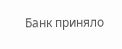Банк приняло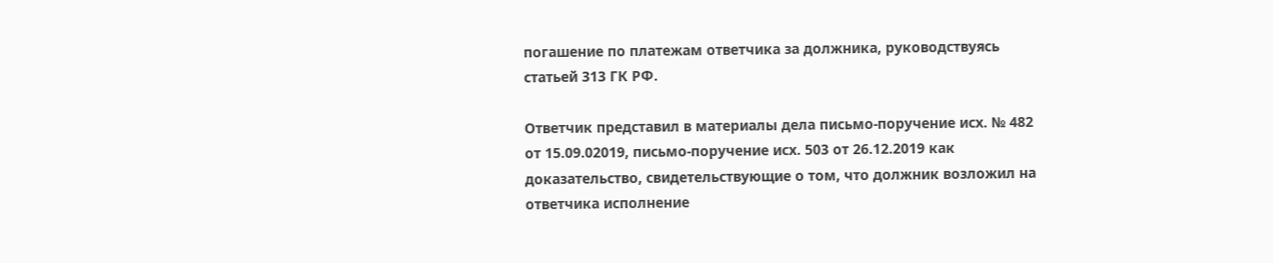погашение по платежам ответчика за должника, руководствуясь статьей 313 ГК РФ.

Ответчик представил в материалы дела письмо-поручение исх. № 482 от 15.09.02019, письмо-поручение исх. 503 от 26.12.2019 как доказательство, свидетельствующие о том, что должник возложил на ответчика исполнение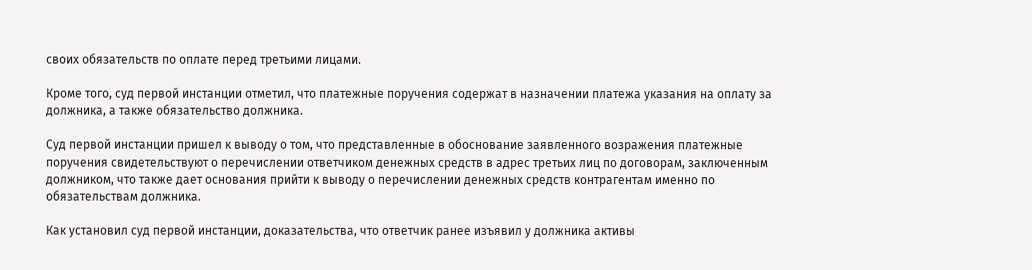своих обязательств по оплате перед третьими лицами.

Кроме того, суд первой инстанции отметил, что платежные поручения содержат в назначении платежа указания на оплату за должника, а также обязательство должника.

Суд первой инстанции пришел к выводу о том, что представленные в обоснование заявленного возражения платежные поручения свидетельствуют о перечислении ответчиком денежных средств в адрес третьих лиц по договорам, заключенным должником, что также дает основания прийти к выводу о перечислении денежных средств контрагентам именно по обязательствам должника.

Как установил суд первой инстанции, доказательства, что ответчик ранее изъявил у должника активы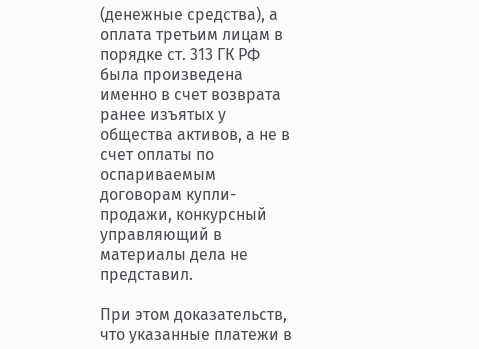(денежные средства), а оплата третьим лицам в порядке ст. 313 ГК РФ была произведена именно в счет возврата ранее изъятых у общества активов, а не в счет оплаты по оспариваемым договорам купли-продажи, конкурсный управляющий в материалы дела не представил.

При этом доказательств, что указанные платежи в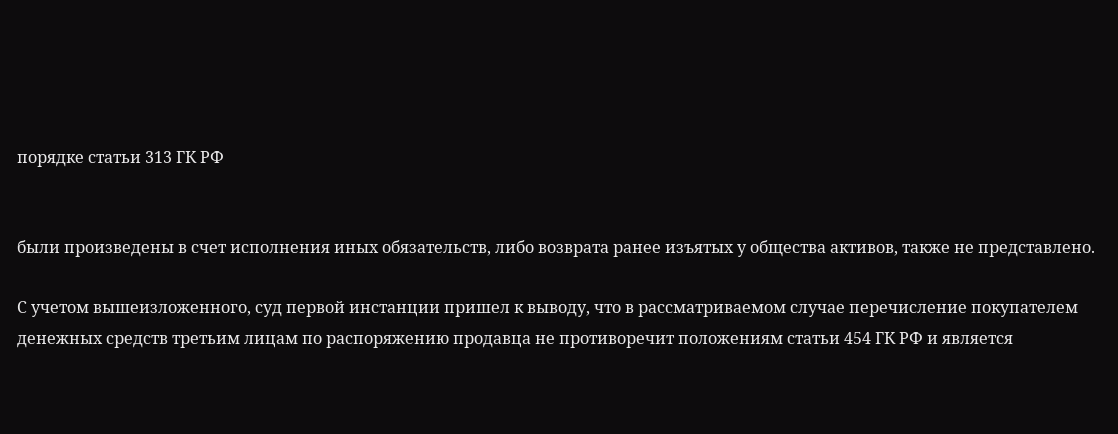порядке статьи 313 ГК РФ


были произведены в счет исполнения иных обязательств, либо возврата ранее изъятых у общества активов, также не представлено.

С учетом вышеизложенного, суд первой инстанции пришел к выводу, что в рассматриваемом случае перечисление покупателем денежных средств третьим лицам по распоряжению продавца не противоречит положениям статьи 454 ГК РФ и является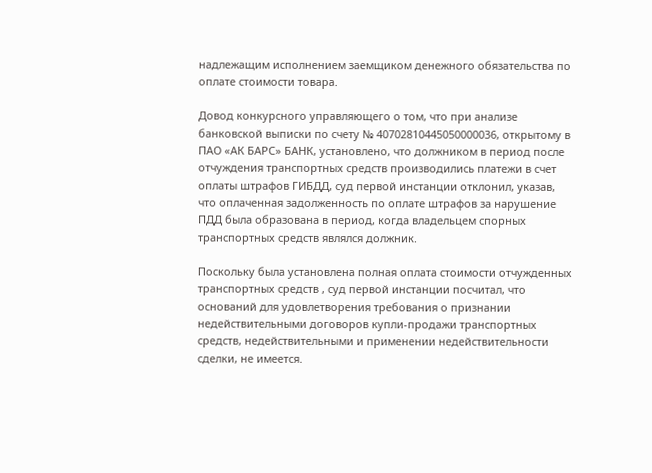надлежащим исполнением заемщиком денежного обязательства по оплате стоимости товара.

Довод конкурсного управляющего о том, что при анализе банковской выписки по счету № 40702810445050000036, открытому в ПАО «АК БАРС» БАНК, установлено, что должником в период после отчуждения транспортных средств производились платежи в счет оплаты штрафов ГИБДД, суд первой инстанции отклонил, указав, что оплаченная задолженность по оплате штрафов за нарушение ПДД была образована в период, когда владельцем спорных транспортных средств являлся должник.

Поскольку была установлена полная оплата стоимости отчужденных транспортных средств , суд первой инстанции посчитал, что оснований для удовлетворения требования о признании недействительными договоров купли-продажи транспортных средств, недействительными и применении недействительности сделки, не имеется.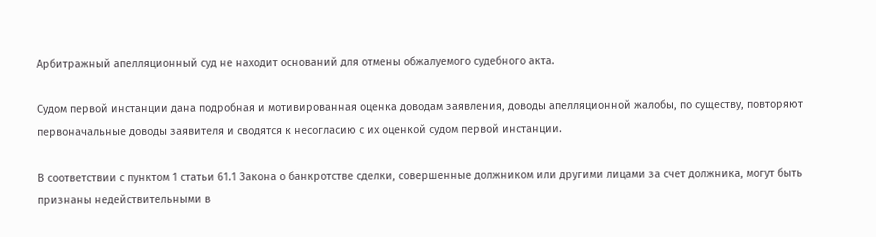Арбитражный апелляционный суд не находит оснований для отмены обжалуемого судебного акта.

Судом первой инстанции дана подробная и мотивированная оценка доводам заявления, доводы апелляционной жалобы, по существу, повторяют первоначальные доводы заявителя и сводятся к несогласию с их оценкой судом первой инстанции.

В соответствии с пунктом 1 статьи 61.1 Закона о банкротстве сделки, совершенные должником или другими лицами за счет должника, могут быть признаны недействительными в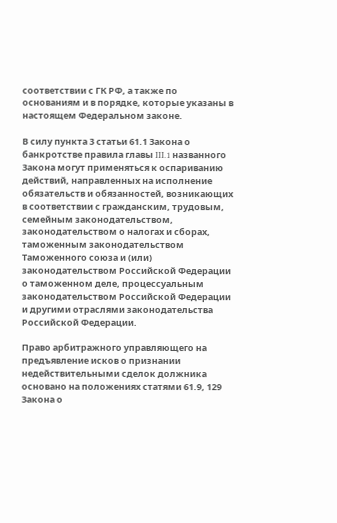соответствии с ГК РФ, а также по основаниям и в порядке, которые указаны в настоящем Федеральном законе.

В силу пункта 3 статьи 61.1 Закона о банкротстве правила главы III.1 названного Закона могут применяться к оспариванию действий, направленных на исполнение обязательств и обязанностей, возникающих в соответствии с гражданским, трудовым, семейным законодательством, законодательством о налогах и сборах, таможенным законодательством Таможенного союза и (или) законодательством Российской Федерации о таможенном деле, процессуальным законодательством Российской Федерации и другими отраслями законодательства Российской Федерации.

Право арбитражного управляющего на предъявление исков о признании недействительными сделок должника основано на положениях статями 61.9, 129 Закона о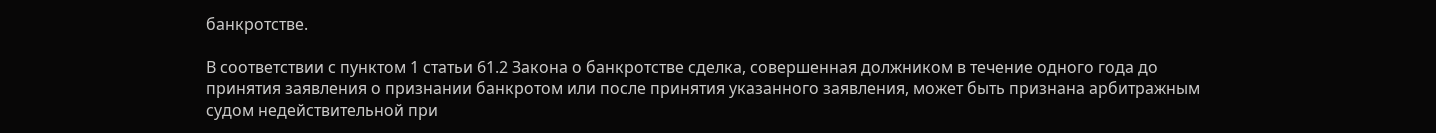банкротстве.

В соответствии с пунктом 1 статьи 61.2 Закона о банкротстве сделка, совершенная должником в течение одного года до принятия заявления о признании банкротом или после принятия указанного заявления, может быть признана арбитражным судом недействительной при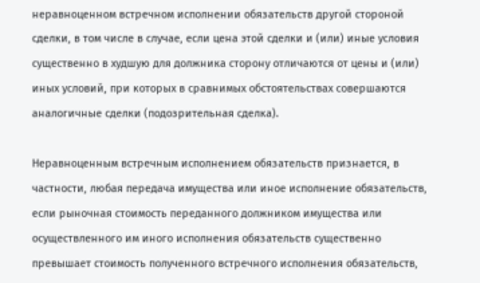неравноценном встречном исполнении обязательств другой стороной сделки, в том числе в случае, если цена этой сделки и (или) иные условия существенно в худшую для должника сторону отличаются от цены и (или) иных условий, при которых в сравнимых обстоятельствах совершаются аналогичные сделки (подозрительная сделка).

Неравноценным встречным исполнением обязательств признается, в частности, любая передача имущества или иное исполнение обязательств, если рыночная стоимость переданного должником имущества или осуществленного им иного исполнения обязательств существенно превышает стоимость полученного встречного исполнения обязательств,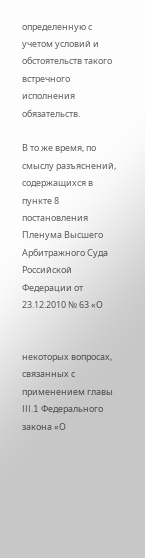определенную с учетом условий и обстоятельств такого встречного исполнения обязательств.

В то же время, по смыслу разъяснений, содержащихся в пункте 8 постановления Пленума Высшего Арбитражного Суда Российской Федерации от 23.12.2010 № 63 «О


некоторых вопросах, связанных с применением главы III.1 Федерального закона «О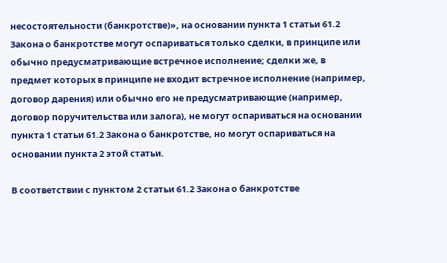несостоятельности (банкротстве)», на основании пункта 1 статьи 61.2 Закона о банкротстве могут оспариваться только сделки, в принципе или обычно предусматривающие встречное исполнение; сделки же, в предмет которых в принципе не входит встречное исполнение (например, договор дарения) или обычно его не предусматривающие (например, договор поручительства или залога), не могут оспариваться на основании пункта 1 статьи 61.2 Закона о банкротстве, но могут оспариваться на основании пункта 2 этой статьи.

В соответствии с пунктом 2 статьи 61.2 Закона о банкротстве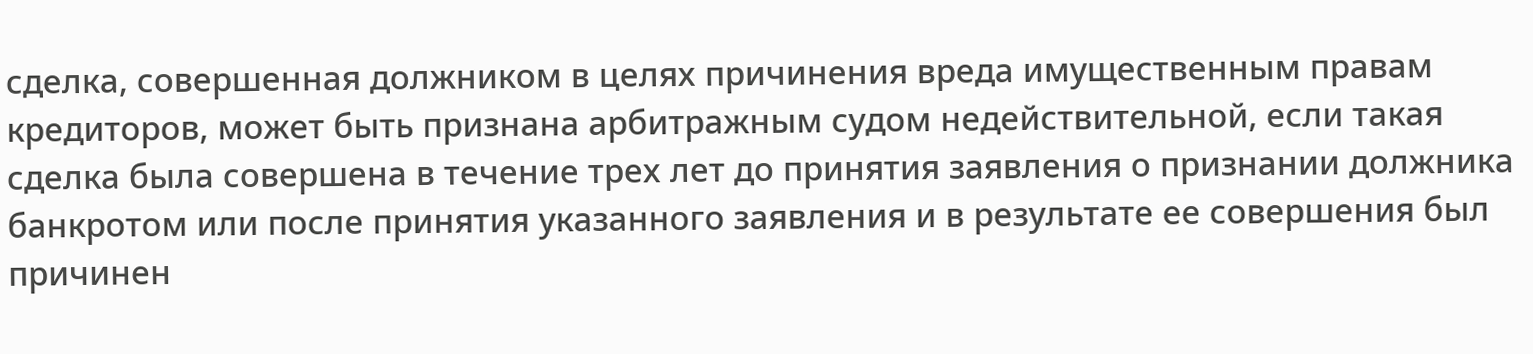сделка, совершенная должником в целях причинения вреда имущественным правам кредиторов, может быть признана арбитражным судом недействительной, если такая сделка была совершена в течение трех лет до принятия заявления о признании должника банкротом или после принятия указанного заявления и в результате ее совершения был причинен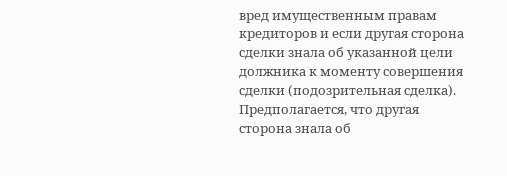вред имущественным правам кредиторов и если другая сторона сделки знала об указанной цели должника к моменту совершения сделки (подозрительная сделка). Предполагается, что другая сторона знала об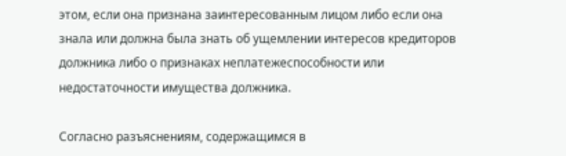этом, если она признана заинтересованным лицом либо если она знала или должна была знать об ущемлении интересов кредиторов должника либо о признаках неплатежеспособности или недостаточности имущества должника.

Согласно разъяснениям, содержащимся в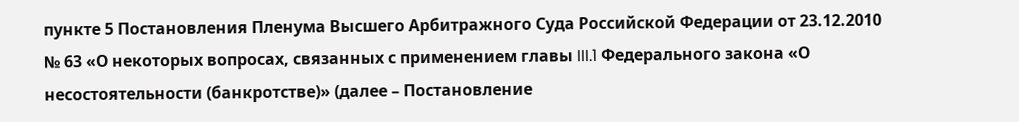пункте 5 Постановления Пленума Высшего Арбитражного Суда Российской Федерации от 23.12.2010 № 63 «О некоторых вопросах, связанных с применением главы III.1 Федерального закона «О несостоятельности (банкротстве)» (далее – Постановление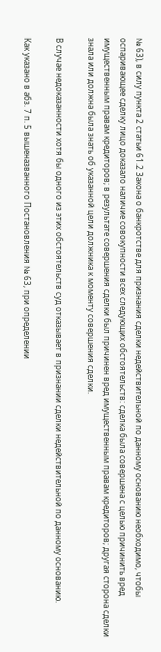№ 63), в силу пункта 2 статьи 61.2 Закона о банкротстве для признания сделки недействительной по данному основанию необходимо, чтобы оспаривающее сделку лицо доказало наличие совокупности всех следующих обстоятельств: сделка была совершена с целью причинить вред имущественным правам кредиторов; в результате совершения сделки был причинен вред имущественным правам кредиторов; другая сторона сделки знала или должна была знать об указанной цели должника к моменту совершения сделки.

В случае недоказанности хотя бы одного из этих обстоятельств суд отказывает в признании сделки недействительной по данному основанию.

Как указано в абз. 7 п. 5 вышеназванного Постановления № 63, при определении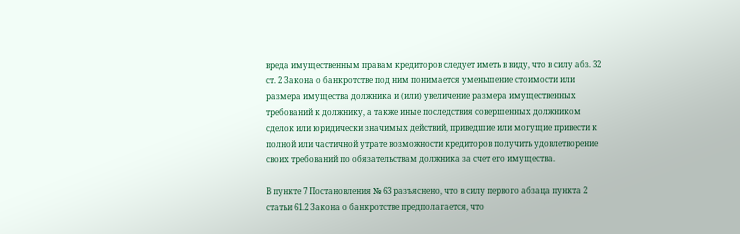вреда имущественным правам кредиторов следует иметь в виду, что в силу абз. 32 ст. 2 Закона о банкротстве под ним понимается уменьшение стоимости или размера имущества должника и (или) увеличение размера имущественных требований к должнику, а также иные последствия совершенных должником сделок или юридически значимых действий, приведшие или могущие привести к полной или частичной утрате возможности кредиторов получить удовлетворение своих требований по обязательствам должника за счет его имущества.

В пункте 7 Постановления № 63 разъяснено, что в силу первого абзаца пункта 2 статьи 61.2 Закона о банкротстве предполагается, что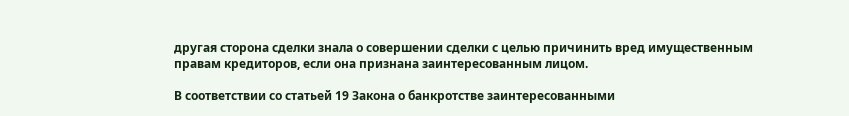другая сторона сделки знала о совершении сделки с целью причинить вред имущественным правам кредиторов, если она признана заинтересованным лицом.

В соответствии со статьей 19 Закона о банкротстве заинтересованными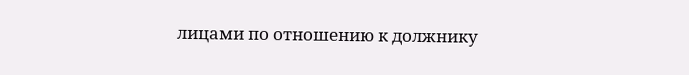лицами по отношению к должнику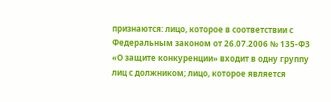признаются: лицо, которое в соответствии с Федеральным законом от 26.07.2006 № 135-ФЗ «О защите конкуренции» входит в одну группу лиц с должником; лицо, которое является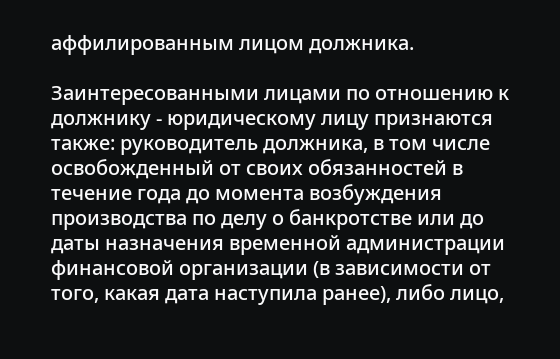аффилированным лицом должника.

Заинтересованными лицами по отношению к должнику - юридическому лицу признаются также: руководитель должника, в том числе освобожденный от своих обязанностей в течение года до момента возбуждения производства по делу о банкротстве или до даты назначения временной администрации финансовой организации (в зависимости от того, какая дата наступила ранее), либо лицо,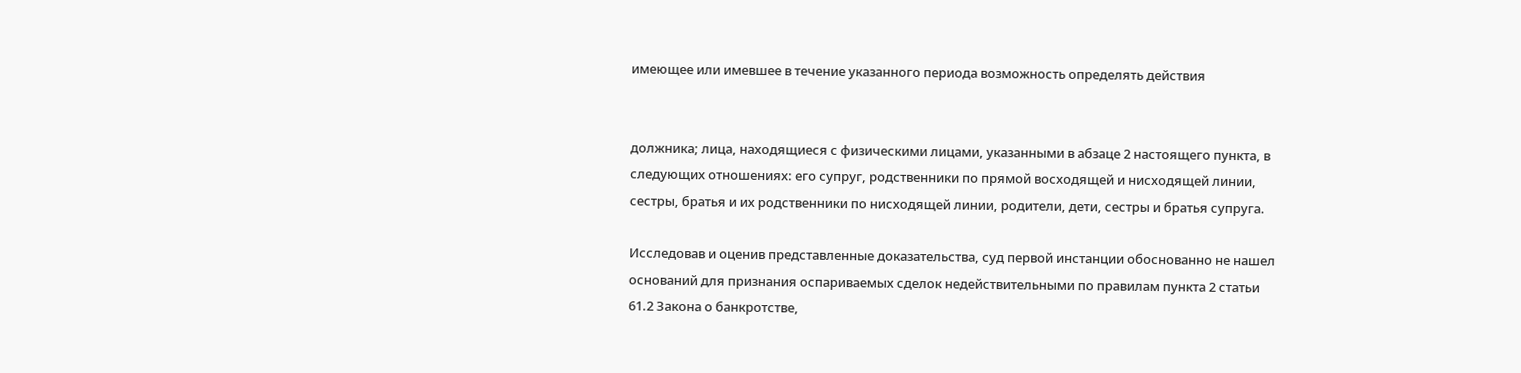имеющее или имевшее в течение указанного периода возможность определять действия


должника; лица, находящиеся с физическими лицами, указанными в абзаце 2 настоящего пункта, в следующих отношениях: его супруг, родственники по прямой восходящей и нисходящей линии, сестры, братья и их родственники по нисходящей линии, родители, дети, сестры и братья супруга.

Исследовав и оценив представленные доказательства, суд первой инстанции обоснованно не нашел оснований для признания оспариваемых сделок недействительными по правилам пункта 2 статьи 61.2 Закона о банкротстве,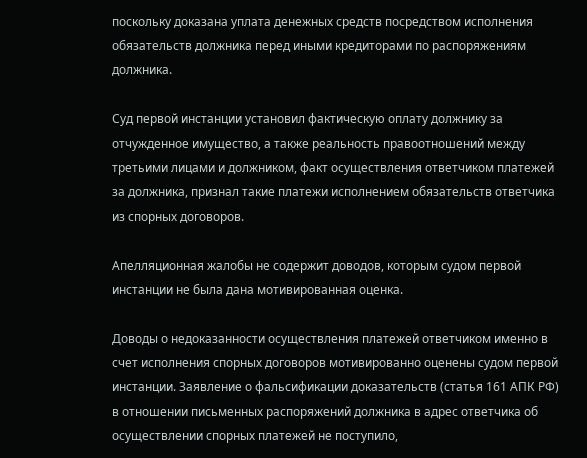поскольку доказана уплата денежных средств посредством исполнения обязательств должника перед иными кредиторами по распоряжениям должника.

Суд первой инстанции установил фактическую оплату должнику за отчужденное имущество, а также реальность правоотношений между третьими лицами и должником, факт осуществления ответчиком платежей за должника, признал такие платежи исполнением обязательств ответчика из спорных договоров.

Апелляционная жалобы не содержит доводов, которым судом первой инстанции не была дана мотивированная оценка.

Доводы о недоказанности осуществления платежей ответчиком именно в счет исполнения спорных договоров мотивированно оценены судом первой инстанции. Заявление о фальсификации доказательств (статья 161 АПК РФ) в отношении письменных распоряжений должника в адрес ответчика об осуществлении спорных платежей не поступило,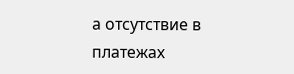а отсутствие в платежах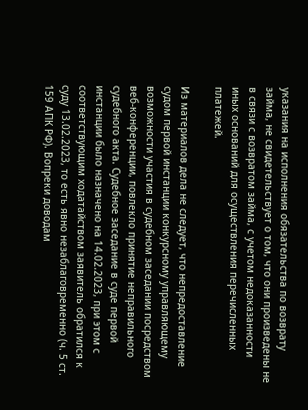указания на исполнения обязательства по возврату займа, не свидетельствует о том, что они произведены не в связи с возвратом займа, с учетом недоказанности иных оснований для осуществления перечисленных платежей.

Из материалов дела не следует, что непредоставление судом первой инстанции конкурсному управляющему возможности участия в судебном заседании посредством веб-конференции, повлекло принятие неправильного судебного акта. Судебное заседание в суде первой инстанции было назначено на 14.02.2023, при этом с соответствующим ходатайством заявитель обратился к суду 13.02.2023, то есть явно незаблаговременно (ч. 5 ст. 159 АПК РФ). Вопреки доводам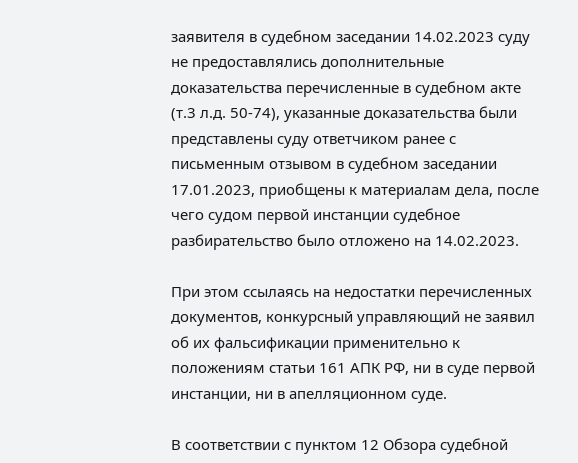заявителя в судебном заседании 14.02.2023 суду не предоставлялись дополнительные доказательства перечисленные в судебном акте (т.3 л.д. 50-74), указанные доказательства были представлены суду ответчиком ранее с письменным отзывом в судебном заседании 17.01.2023, приобщены к материалам дела, после чего судом первой инстанции судебное разбирательство было отложено на 14.02.2023.

При этом ссылаясь на недостатки перечисленных документов, конкурсный управляющий не заявил об их фальсификации применительно к положениям статьи 161 АПК РФ, ни в суде первой инстанции, ни в апелляционном суде.

В соответствии с пунктом 12 Обзора судебной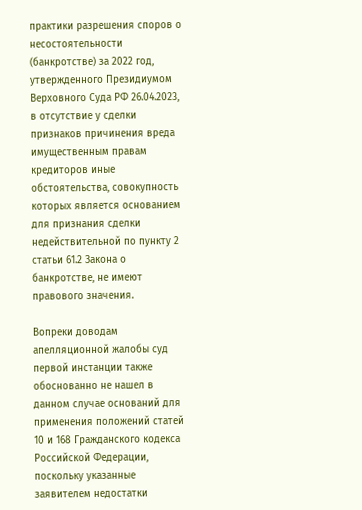практики разрешения споров о несостоятельности (банкротстве) за 2022 год, утвержденного Президиумом Верховного Суда РФ 26.04.2023, в отсутствие у сделки признаков причинения вреда имущественным правам кредиторов иные обстоятельства, совокупность которых является основанием для признания сделки недействительной по пункту 2 статьи 61.2 Закона о банкротстве, не имеют правового значения.

Вопреки доводам апелляционной жалобы суд первой инстанции также обоснованно не нашел в данном случае оснований для применения положений статей 10 и 168 Гражданского кодекса Российской Федерации, поскольку указанные заявителем недостатки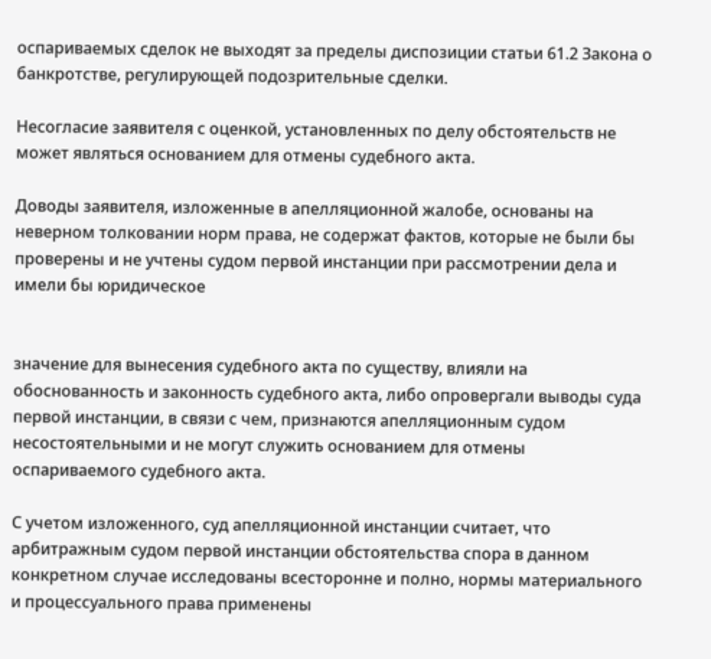оспариваемых сделок не выходят за пределы диспозиции статьи 61.2 Закона о банкротстве, регулирующей подозрительные сделки.

Несогласие заявителя с оценкой, установленных по делу обстоятельств не может являться основанием для отмены судебного акта.

Доводы заявителя, изложенные в апелляционной жалобе, основаны на неверном толковании норм права, не содержат фактов, которые не были бы проверены и не учтены судом первой инстанции при рассмотрении дела и имели бы юридическое


значение для вынесения судебного акта по существу, влияли на обоснованность и законность судебного акта, либо опровергали выводы суда первой инстанции, в связи с чем, признаются апелляционным судом несостоятельными и не могут служить основанием для отмены оспариваемого судебного акта.

С учетом изложенного, суд апелляционной инстанции считает, что арбитражным судом первой инстанции обстоятельства спора в данном конкретном случае исследованы всесторонне и полно, нормы материального и процессуального права применены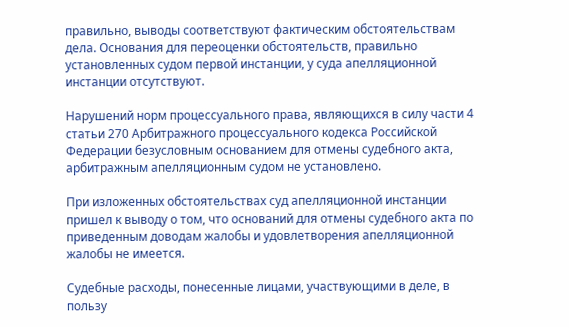правильно, выводы соответствуют фактическим обстоятельствам дела. Основания для переоценки обстоятельств, правильно установленных судом первой инстанции, у суда апелляционной инстанции отсутствуют.

Нарушений норм процессуального права, являющихся в силу части 4 статьи 270 Арбитражного процессуального кодекса Российской Федерации безусловным основанием для отмены судебного акта, арбитражным апелляционным судом не установлено.

При изложенных обстоятельствах суд апелляционной инстанции пришел к выводу о том, что оснований для отмены судебного акта по приведенным доводам жалобы и удовлетворения апелляционной жалобы не имеется.

Судебные расходы, понесенные лицами, участвующими в деле, в пользу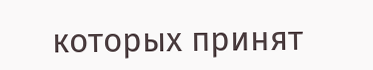которых принят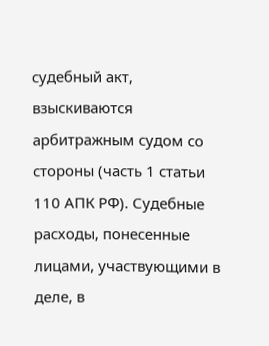судебный акт, взыскиваются арбитражным судом со стороны (часть 1 статьи 110 АПК РФ). Судебные расходы, понесенные лицами, участвующими в деле, в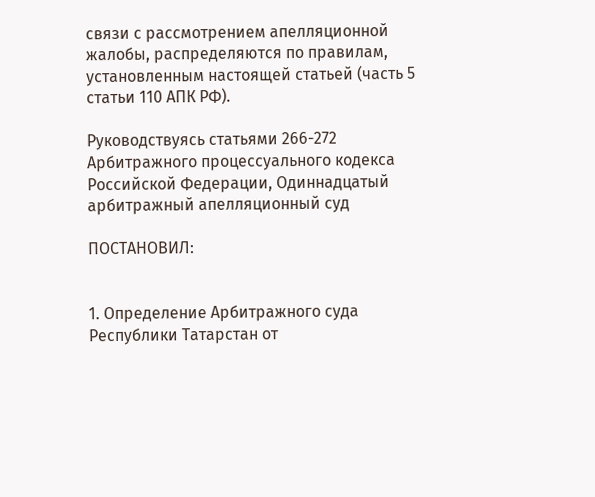связи с рассмотрением апелляционной жалобы, распределяются по правилам, установленным настоящей статьей (часть 5 статьи 110 АПК РФ).

Руководствуясь статьями 266-272 Арбитражного процессуального кодекса Российской Федерации, Одиннадцатый арбитражный апелляционный суд

ПОСТАНОВИЛ:


1. Определение Арбитражного суда Республики Татарстан от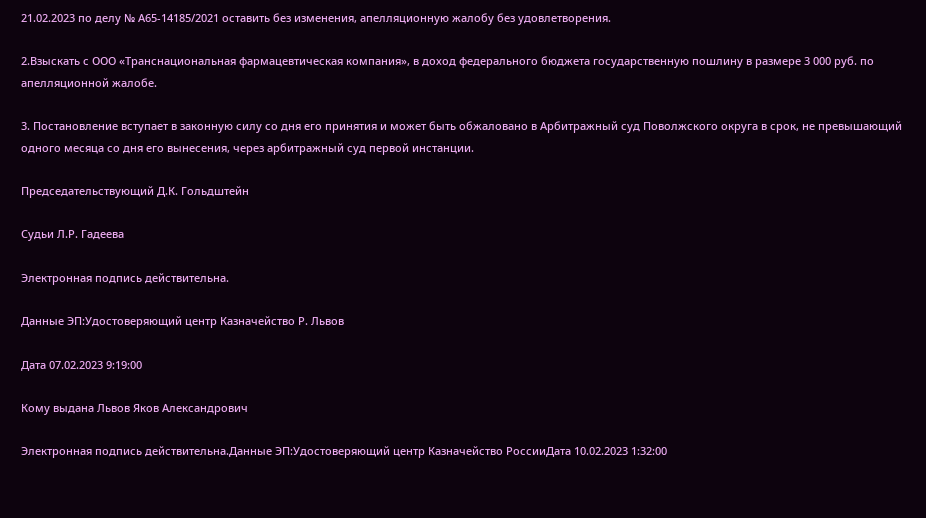21.02.2023 по делу № А65-14185/2021 оставить без изменения, апелляционную жалобу без удовлетворения.

2.Взыскать с ООО «Транснациональная фармацевтическая компания», в доход федерального бюджета государственную пошлину в размере 3 000 руб. по апелляционной жалобе.

3. Постановление вступает в законную силу со дня его принятия и может быть обжаловано в Арбитражный суд Поволжского округа в срок, не превышающий одного месяца со дня его вынесения, через арбитражный суд первой инстанции.

Председательствующий Д.К. Гольдштейн

Судьи Л.Р. Гадеева

Электронная подпись действительна.

Данные ЭП:Удостоверяющий центр Казначейство Р. Львов

Дата 07.02.2023 9:19:00

Кому выдана Львов Яков Александрович

Электронная подпись действительна.Данные ЭП:Удостоверяющий центр Казначейство РоссииДата 10.02.2023 1:32:00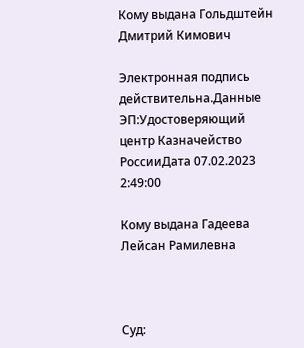Кому выдана Гольдштейн Дмитрий Кимович

Электронная подпись действительна.Данные ЭП:Удостоверяющий центр Казначейство РоссииДата 07.02.2023 2:49:00

Кому выдана Гадеева Лейсан Рамилевна



Суд: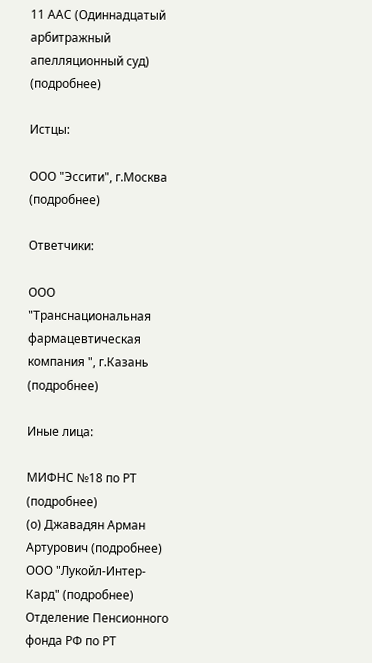11 ААС (Одиннадцатый арбитражный апелляционный суд) (подробнее)

Истцы:

ООО "Эссити", г.Москва (подробнее)

Ответчики:

ООО "Транснациональная фармацевтическая компания ", г.Казань (подробнее)

Иные лица:

МИФНС №18 по РТ (подробнее)
(о) Джавадян Арман Артурович (подробнее)
ООО "Лукойл-Интер-Кард" (подробнее)
Отделение Пенсионного фонда РФ по РТ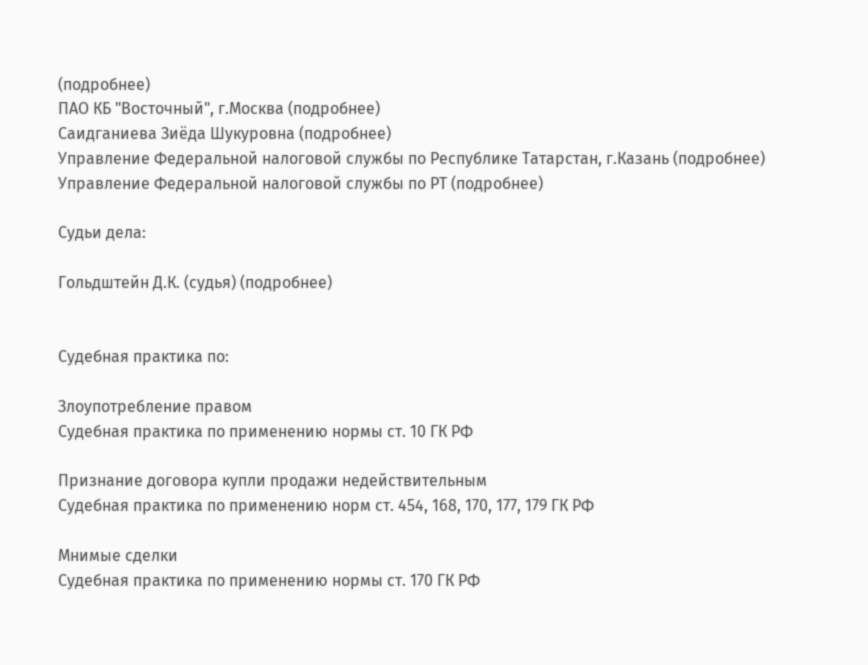(подробнее)
ПАО КБ "Восточный", г.Москва (подробнее)
Саидганиева Зиёда Шукуровна (подробнее)
Управление Федеральной налоговой службы по Республике Татарстан, г.Казань (подробнее)
Управление Федеральной налоговой службы по РТ (подробнее)

Судьи дела:

Гольдштейн Д.К. (судья) (подробнее)


Судебная практика по:

Злоупотребление правом
Судебная практика по применению нормы ст. 10 ГК РФ

Признание договора купли продажи недействительным
Судебная практика по применению норм ст. 454, 168, 170, 177, 179 ГК РФ

Мнимые сделки
Судебная практика по применению нормы ст. 170 ГК РФ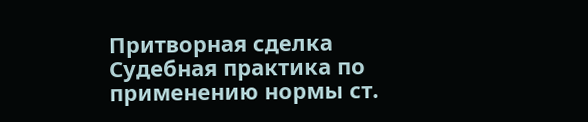Притворная сделка
Судебная практика по применению нормы ст.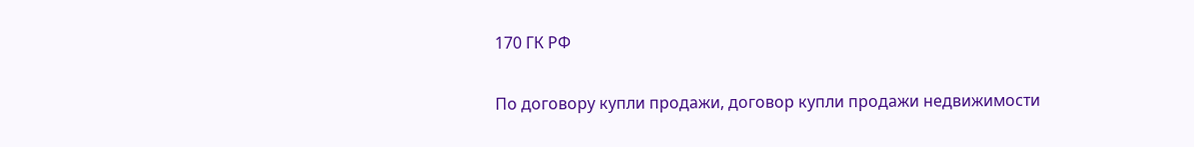170 ГК РФ

По договору купли продажи, договор купли продажи недвижимости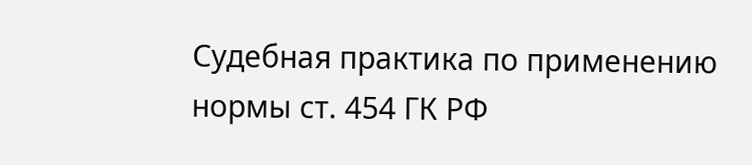Судебная практика по применению нормы ст. 454 ГК РФ